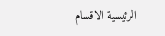الرئيسية الاقسام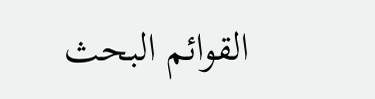القوائم البحث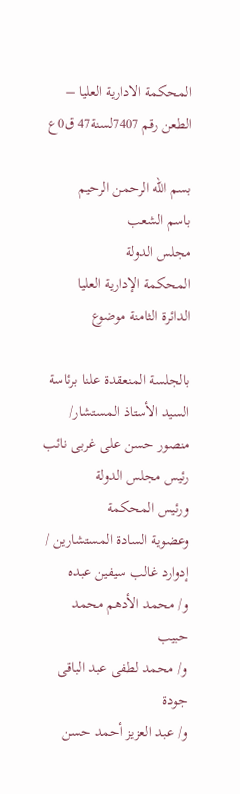المحكمة الادارية العليا – الطعن رقم 7407لسنة47 ق0ع

بسم الله الرحمن الرحيم
باسم الشعب
مجلس الدولة
المحكمة الإدارية العليا
الدائرة الثامنة موضوع

بالجلسة المنعقدة علنا برئاسة السيد الأستاذ المستشار/ منصور حسن على غربى نائب رئيس مجلس الدولة
ورئيس المحكمة
وعضوية السادة المستشارين / إدوارد غالب سيفين عبده
و/ محمد الأدهم محمد حبيب
و/ محمد لطفى عبد الباقى جودة
و/ عبد العزيز أحمد حسن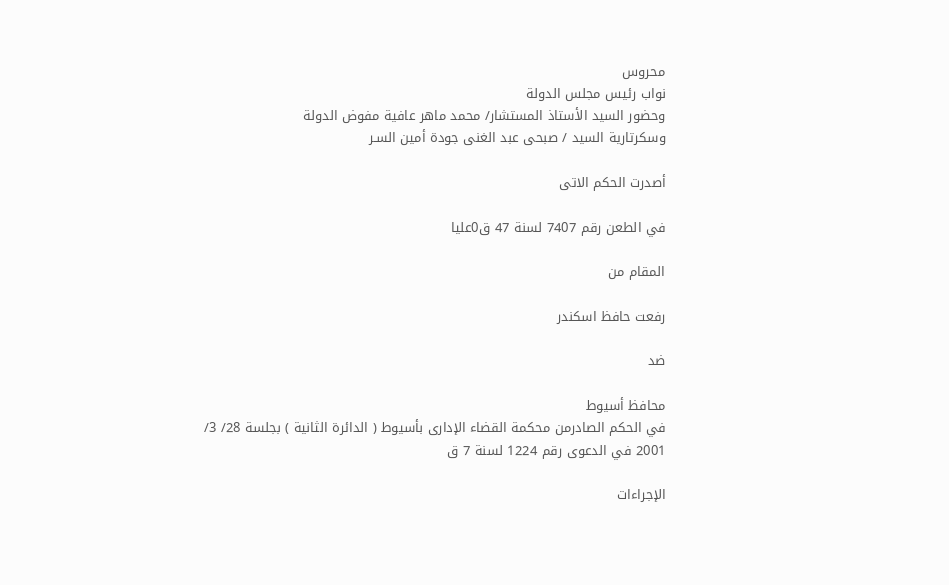محروس
نواب رئيس مجلس الدولة
وحضور السيد الأستاذ المستشار/ محمد ماهر عافية مفوض الدولة
وسكرتارية السيد / صبحى عبد الغنى جودة أمين السـر

أصدرت الحكم الاتى

في الطعن رقم 7407 لسنة 47 ق0عليا

المقام من

رفعت حافظ اسكندر

ضد

محافظ أسيوط
في الحكم الصادرمن محكمة القضاء الإدارى بأسيوط ( الدائرة الثانية ) بجلسة 28/ 3/ 2001 في الدعوى رقم 1224 لسنة 7 ق

الإجراءات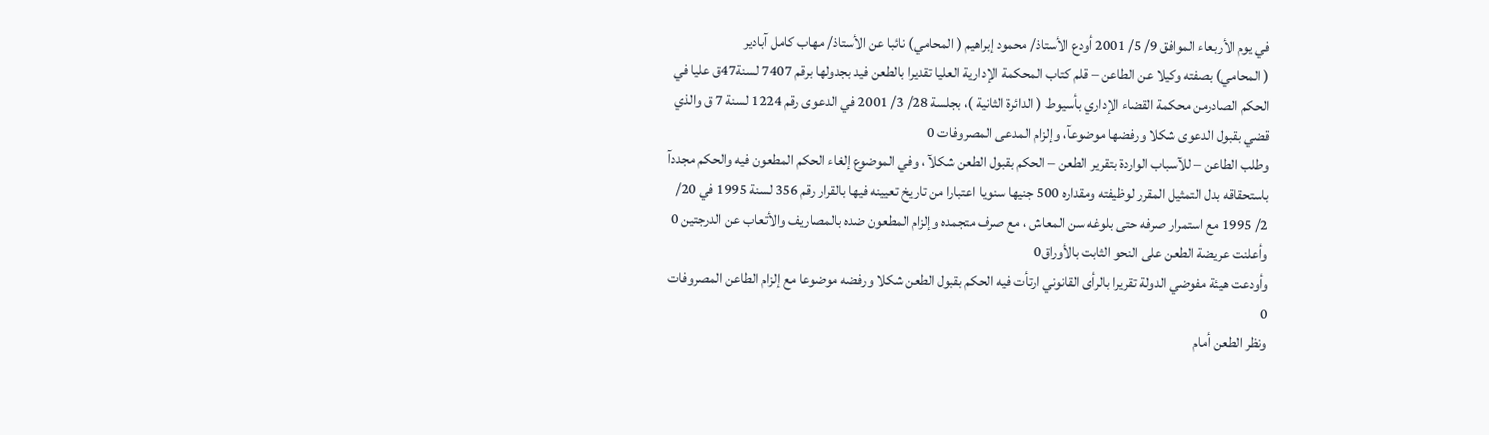في يوم الأربعاء الموافق 9/ 5/ 2001 أودع الأستاذ/ محمود إبراهيم ( المحامي) نائبا عن الأستاذ/ مهاب كامل آبادير
( المحامي) بصفته وكيلا عن الطاعن – قلم كتاب المحكمة الإدارية العليا تقديرا بالطعن فيد بجدولها برقم 7407 لسنة47ق عليا في الحكم الصادرمن محكمة القضاء الإداري بأسيوط ( الدائرة الثانية )، بجلسة 28/ 3/ 2001 في الدعوى رقم 1224 لسنة 7 ق والذي قضي بقبول الدعوى شكلا ورفضها موضوعآ، وإلزام المدعى المصروفات 0
وطلب الطاعن – للآسباب الواردة بتقرير الطعن – الحكم بقبول الطعن شكلآ ، وفي الموضوع إلغاء الحكم المطعون فيه والحكم مجددآ باستحقاقه بدل التمثيل المقرر لوظيفته ومقداره 500 جنيها سنويا اعتبارا من تاريخ تعيينه فيها بالقرار رقم 356 لسنة 1995 في 20/ 2/ 1995 مع استمرار صرفه حتى بلوغه سن المعاش ، مع صرف متجمده وإلزام المطعون ضده بالمصاريف والأتعاب عن الدرجتين 0
وأعلنت عريضة الطعن على النحو الثابت بالأوراق0
وأودعت هيئة مفوضي الدولة تقريرا بالرأى القانوني ارتأت فيه الحكم بقبول الطعن شكلا ورفضه موضوعا مع إلزام الطاعن المصروفات 0
ونظر الطعن أمام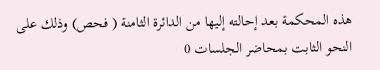هذه المحكمة بعد إحالته إليها من الدائرة الثامنة ( فحص) وذلك على النحو الثابت بمحاضر الجلسات 0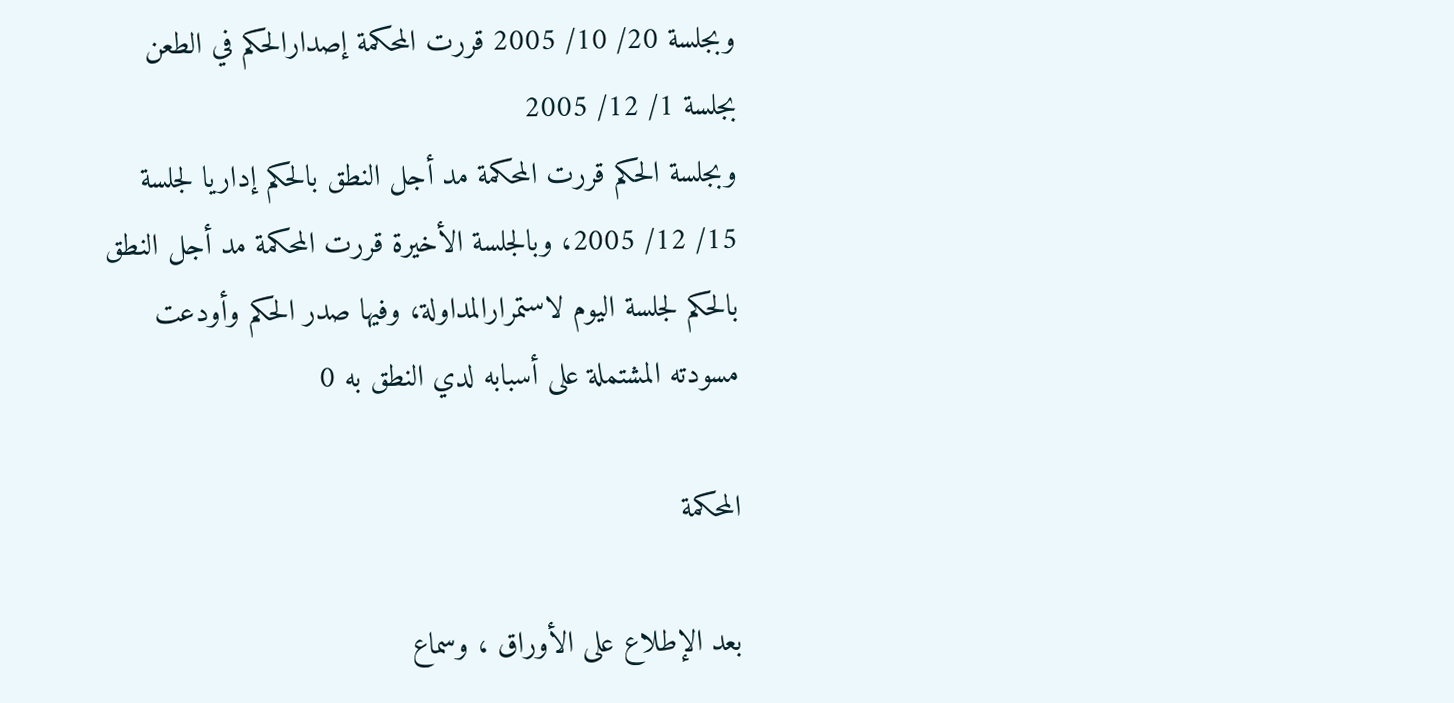وبجلسة 20/ 10/ 2005 قررت المحكمة إصدارالحكم في الطعن بجلسة 1/ 12/ 2005
وبجلسة الحكم قررت المحكمة مد أجل النطق بالحكم إداريا لجلسة 15/ 12/ 2005، وبالجلسة الأخيرة قررت المحكمة مد أجل النطق بالحكم لجلسة اليوم لاستمرارالمداولة، وفيها صدر الحكم وأودعت مسودته المشتملة على أسبابه لدي النطق به 0

المحكمة

بعد الإطلاع على الأوراق ، وسماع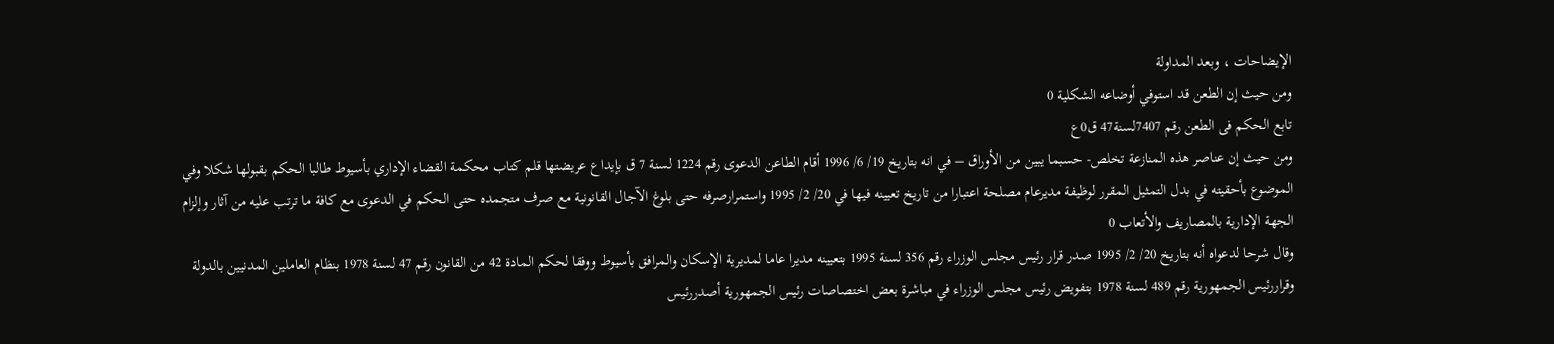الإيضاحات ، وبعد المداولة
ومن حيث إن الطعن قد استوفي أوضاعه الشكلية 0
تابع الحكم فى الطعن رقم 7407لسنة47 ق0ع
ومن حيث إن عناصر هذه المنازعة تخلص- حسبما يبين من الأوراق – في انه بتاريخ 19/ 6/ 1996 أقام الطاعن الدعوى رقم 1224 لسنة 7 ق بإيداع عريضتها قلم كتاب محكمة القضاء الإداري بأسيوط طالبا الحكم بقبولها شكلا وفي الموضوع بأحقيته في بدل التمثيل المقرر لوظيفة مديرعام مصلحة اعتبارا من تاريخ تعيينه فيها في 20/ 2/ 1995 واستمرارصرفه حتى بلوغ الآجال القانونية مع صرف متجمده حتى الحكم في الدعوى مع كافة ما ترتب عليه من آثار وإلزام الجهة الإدارية بالمصاريف والأتعاب 0
وقال شرحا لدعواه أنه بتاريخ 20/ 2/ 1995 صدر قرار رئيس مجلس الوزراء رقم 356 لسنة 1995 بتعيينه مديرا عاما لمديرية الإسكان والمرافق بأسيوط ووفقا لحكم المادة 42 من القانون رقم 47 لسنة 1978 بنظام العاملين المدنيين بالدولة وقراررئيس الجمهورية رقم 489 لسنة 1978 بتفويض رئيس مجلس الوزراء في مباشرة بعض اختصاصات رئيس الجمهورية أصدررئيس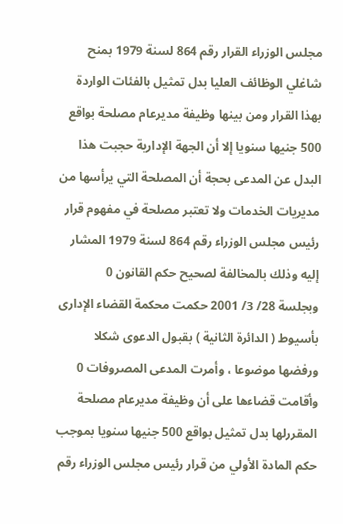مجلس الوزراء القرار رقم 864 لسنة 1979 بمنح شاغلي الوظائف العليا بدل تمثيل بالفئات الواردة بهذا القرار ومن بينها وظيفة مديرعام مصلحة بواقع 500 جنيها سنويا إلا أن الجهة الإدارية حجبت هذا البدل عن المدعى بحجة أن المصلحة التي يرأسها من مديريات الخدمات ولا تعتبر مصلحة في مفهوم قرار رئيس مجلس الوزراء رقم 864 لسنة 1979 المشار إليه وذلك بالمخالفة لصحيح حكم القانون 0
وبجلسة 28/ 3/ 2001 حكمت محكمة القضاء الإدارى بأسيوط ( الدائرة الثانية ) بقبول الدعوى شكلا ورفضها موضوعا ، وأمرت المدعى المصروفات 0
وأقامت قضاءها على أن وظيفة مديرعام مصلحة المقررلها بدل تمثيل بواقع 500 جنيها سنويا بموجب حكم المادة الأولي من قرار رئيس مجلس الوزراء رقم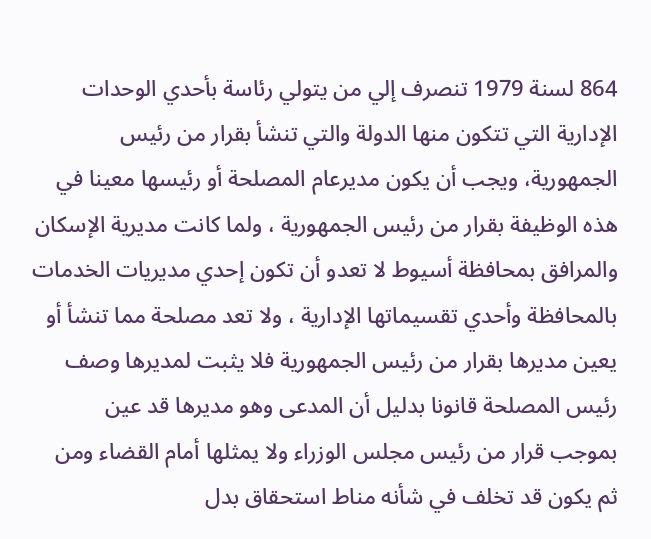864 لسنة 1979 تنصرف إلي من يتولي رئاسة بأحدي الوحدات الإدارية التي تتكون منها الدولة والتي تنشأ بقرار من رئيس الجمهورية، ويجب أن يكون مديرعام المصلحة أو رئيسها معينا في هذه الوظيفة بقرار من رئيس الجمهورية ، ولما كانت مديرية الإسكان والمرافق بمحافظة أسيوط لا تعدو أن تكون إحدي مديريات الخدمات بالمحافظة وأحدي تقسيماتها الإدارية ، ولا تعد مصلحة مما تنشأ أو يعين مديرها بقرار من رئيس الجمهورية فلا يثبت لمديرها وصف رئيس المصلحة قانونا بدليل أن المدعى وهو مديرها قد عين بموجب قرار من رئيس مجلس الوزراء ولا يمثلها أمام القضاء ومن ثم يكون قد تخلف في شأنه مناط استحقاق بدل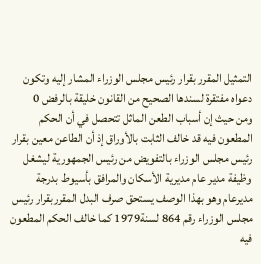التمثيل المقرر بقرار رئيس مجلس الوزراء المشار إليه وتكون دعواه مفتقرة لسندها الصحيح من القانون خليقة بالرفض 0
ومن حيث إن أسباب الطعن الماثل تتحصل في أن الحكم المطعون فيه قد خالف الثابت بالأوراق إذ أن الطاعن معين بقرار رئيس مجلس الوزراء بالتفويض من رئيس الجمهورية ليشغل وظيفة مدير عام مديرية الأسكان والمرافق بأسيوط بدرجة مديرعام وهو بهذا الوصف يستحق صرف البدل المقرربقرار رئيس مجلس الوزراء رقم 864 لسنة1979 كما خالف الحكم المطعون فيه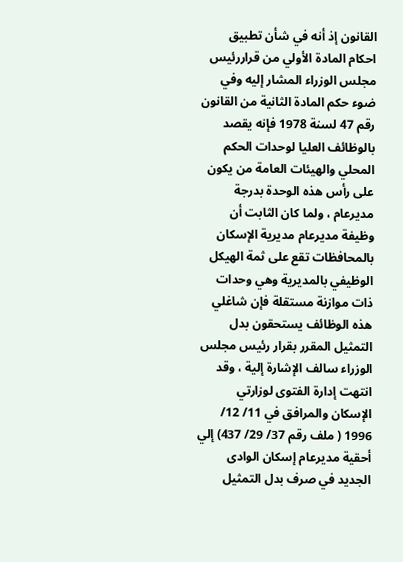القانون إذ أنه في شأن تطبيق احكام المادة الأولي من قراررئيس مجلس الوزراء المشار إليه وفي ضوء حكم المادة الثانية من القانون رقم 47 لسنة 1978 فإنه يقصد بالوظائف العليا لوحدات الحكم المحلي والهيئات العامة من يكون على رأس هذه الوحدة بدرجة مديرعام ، ولما كان الثابت أن وظيفة مديرعام مديرية الإسكان بالمحافظات تقع على ثمة الهيكل الوظيفي بالمديرية وهي وحدات ذات موازنة مستقلة فإن شاغلي هذه الوظائف يستحقون بدل التمثيل المقرر بقرار رئيس مجلس الوزراء سالف الإشارة إلية ، وقد انتهت إدارة الفتوى لوزارتي الإسكان والمرافق في 11/ 12/ 1996 ( ملف رقم 37/ 29/ 437) إلي أحقية مديرعام إسكان الوادى الجديد في صرف بدل التمثيل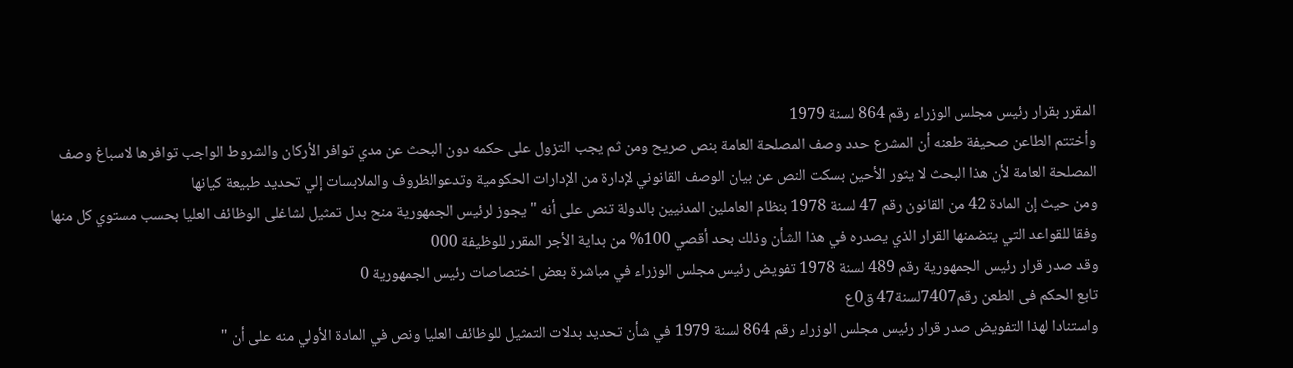المقرر بقرار رئيس مجلس الوزراء رقم 864 لسنة 1979
وأختتم الطاعن صحيفة طعنه أن المشرع حدد وصف المصلحة العامة بنص صريح ومن ثم يجب التزول على حكمه دون البحث عن مدي توافر الأركان والشروط الواجب توافرها لاسباغ وصف المصلحة العامة لأن هذا البحث لا يثور الأحين بسكت النص عن بيان الوصف القانوني لإدارة من الإدارات الحكومية وتدعوالظروف والملابسات إلي تحديد طبيعة كيانها
ومن حيث إن المادة 42 من القانون رقم 47 لسنة 1978 بنظام العاملين المدنيين بالدولة تنص على أنه " يجوز لرئيس الجمهورية منح بدل تمثيل لشاغلى الوظائف العليا بحسب مستوي كل منها وفقا للقواعد التي يتضمنها القرار الذي يصدره في هذا الشأن وذلك بحد أقصي 100% من بداية الأجر المقرر للوظيفة 000
وقد صدر قرار رئيس الجمهورية رقم 489 لسنة 1978 تفويض رئيس مجلس الوزراء في مباشرة بعض اختصاصات رئيس الجمهورية 0
تابع الحكم فى الطعن رقم7407لسنة47 ق0ع
واستنادا لهذا التفويض صدر قرار رئيس مجلس الوزراء رقم 864 لسنة 1979 في شأن تحديد بدلات التمثيل للوظائف العليا ونص في المادة الأولي منه على أن "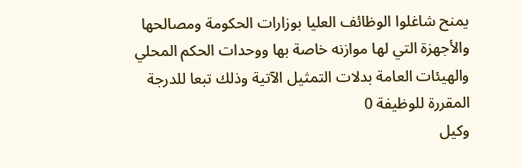يمنح شاغلوا الوظائف العليا بوزارات الحكومة ومصالحها والأجهزة التي لها موازنه خاصة بها ووحدات الحكم المحلي والهيئات العامة بدلات التمثيل الآتية وذلك تبعا للدرجة المقررة للوظيفة 0
وكيل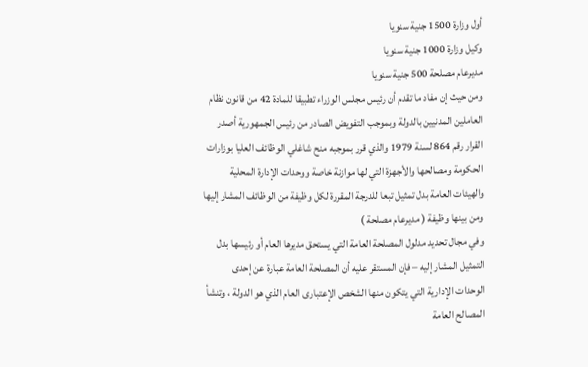أول وزارة 1500 جنية سنويا
وكيل وزارة 1000 جنية سنويا
مديرعام مصلحة 500 جنية سنويا
ومن حيث إن مفاد ما تقدم أن رئيس مجلس الوزراء تطبيقا للمادة 42 من قانون نظام العاملين المدنيين بالدولة وبموجب التفويض الصادر من رئيس الجمهورية أصدر القرار رقم 864 لسنة 1979 والذي قرر بموجبه منح شاغلي الوظائف العليا بوزارات الحكومة ومصالحها والأجهزة التي لها موازنة خاصة ووحدات الإدارة المحلية والهيئات العامة بدل تمثيل تبعا للدرجة المقررة لكل وظيفة من الوظائف المشار إليها ومن بينها وظيفة ( مديرعام مصلحة )
وفي مجال تحديد مدلول المصلحة العامة التي يستحق مديرها العام أو رئيسها بدل التمثيل المشار إليه – فإن المستقر عليه أن المصلحة العامة عبارة عن إحدى الوحدات الإدارية التي يتكون منها الشخص الإعتبارى العام الذي هو الدولة ، وتنشأ المصالح العامة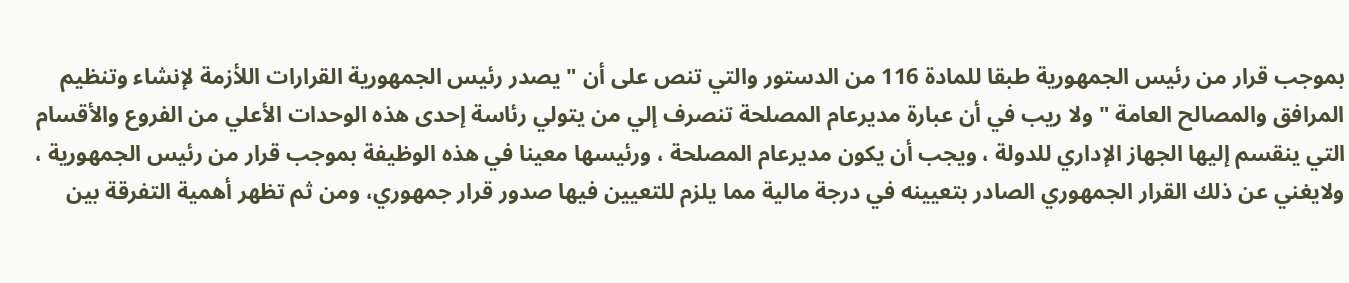بموجب قرار من رئيس الجمهورية طبقا للمادة 116 من الدستور والتي تنص على أن " يصدر رئيس الجمهورية القرارات اللأزمة لإنشاء وتنظيم المرافق والمصالح العامة " ولا ريب في أن عبارة مديرعام المصلحة تنصرف إلي من يتولي رئاسة إحدى هذه الوحدات الأعلي من الفروع والأقسام التي ينقسم إليها الجهاز الإداري للدولة ، ويجب أن يكون مديرعام المصلحة ، ورئيسها معينا في هذه الوظيفة بموجب قرار من رئيس الجمهورية ، ولايغني عن ذلك القرار الجمهوري الصادر بتعيينه في درجة مالية مما يلزم للتعيين فيها صدور قرار جمهوري، ومن ثم تظهر أهمية التفرقة بين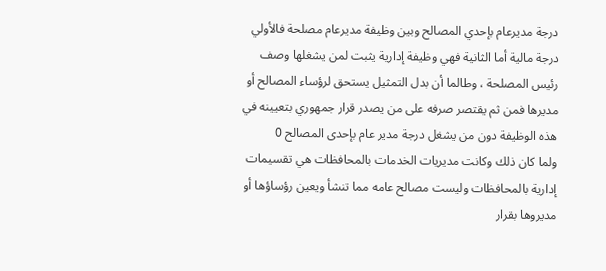درجة مديرعام بإحدي المصالح وبين وظيفة مديرعام مصلحة فالأولي درجة مالية أما الثانية فهي وظيفة إدارية يثبت لمن يشغلها وصف رئيس المصلحة ، وطالما أن بدل التمثيل يستحق لرؤساء المصالح أو مديرها فمن ثم يقتصر صرفه على من يصدر قرار جمهوري بتعيينه في هذه الوظيفة دون من يشغل درجة مدير عام بإحدى المصالح 0
ولما كان ذلك وكانت مديريات الخدمات بالمحافظات هي تقسيمات إدارية بالمحافظات وليست مصالح عامه مما تنشأ ويعين رؤساؤها أو مديروها بقرار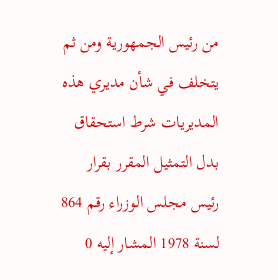من رئيس الجمهورية ومن ثم يتخلف في شأن مديري هذه المديريات شرط استحقاق بدل التمثيل المقرر بقرار رئيس مجلس الوزراء رقم 864 لسنة 1978 المشار إليه 0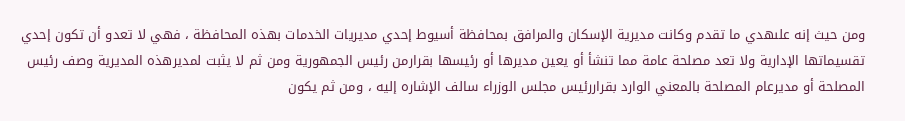ومن حيث إنه علىهدي ما تقدم وكانت مديرية الإسكان والمرافق بمحافظة أسيوط إحدي مديريات الخدمات بهذه المحافظة ، فهي لا تعدو أن تكون إحدي تقسيماتها الإدارية ولا تعد مصلحة عامة مما تنشأ أو يعين مديرها أو رئيسها بقرارمن رئيس الجمهورية ومن ثم لا يثبت لمديرهذه المديرية وصف رئيس المصلحة أو مديرعام المصلحة بالمعني الوارد بقراررئيس مجلس الوزراء سالف الإشاره إليه ، ومن ثم يكون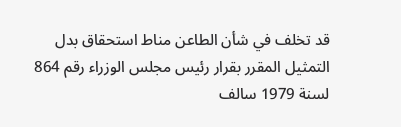قد تخلف في شأن الطاعن مناط استحقاق بدل التمثيل المقرر بقرار رئيس مجلس الوزراء رقم 864 لسنة 1979 سالف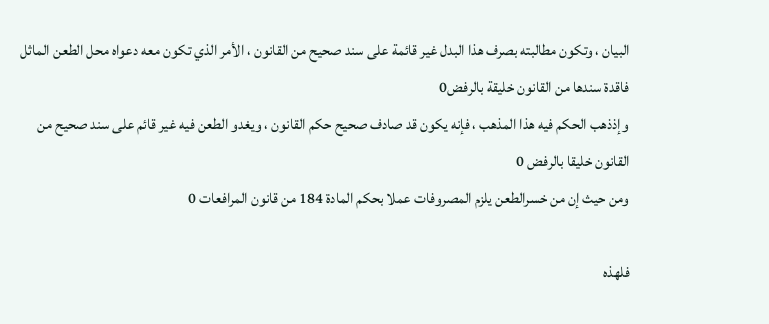البيان ، وتكون مطالبته بصرف هذا البدل غير قائمة على سند صحيح من القانون ، الأمر الذي تكون معه دعواه محل الطعن الماثل فاقدة سندها من القانون خليقة بالرفض0
وإذذهب الحكم فيه هذا المذهب ، فإنه يكون قد صادف صحيح حكم القانون ، ويغدو الطعن فيه غير قائم على سند صحيح من القانون خليقا بالرفض 0
ومن حيث إن من خسرالطعن يلزم المصروفات عملا بحكم المادة 184 من قانون المرافعات 0

فلهذه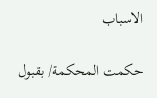الاسباب

حكمت المحكمة/ بقبول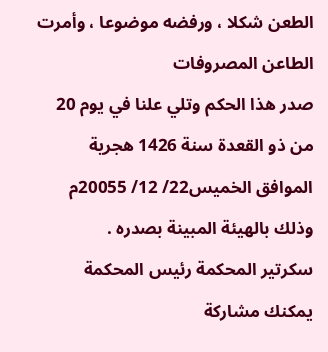الطعن شكلا ، ورفضه موضوعا ، وأمرت الطاعن المصروفات
صدر هذا الحكم وتلي علنا في يوم 20 من ذو القعدة سنة 1426 هجرية الموافق الخميس22/ 12/ 20055م وذلك بالهيئة المبينة بصدره .
سكرتير المحكمة رئيس المحكمة
يمكنك مشاركة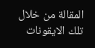المقالة من خلال تلك الايقونات